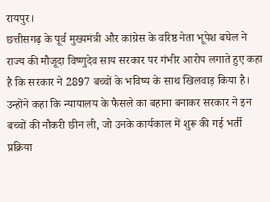रायपुर।
छत्तीसगढ़ के पूर्व मुख्यमंत्री और कांग्रेस के वरिष्ठ नेता भूपेश बघेल ने राज्य की मौजूदा विष्णुदेव साय सरकार पर गंभीर आरोप लगाते हुए कहा है कि सरकार ने 2897 बच्चों के भविष्य के साथ खिलवाड़ किया है। उन्होंने कहा कि न्यायालय के फैसले का बहाना बनाकर सरकार ने इन बच्चों की नौकरी छीन ली, जो उनके कार्यकाल में शुरू की गई भर्ती प्रक्रिया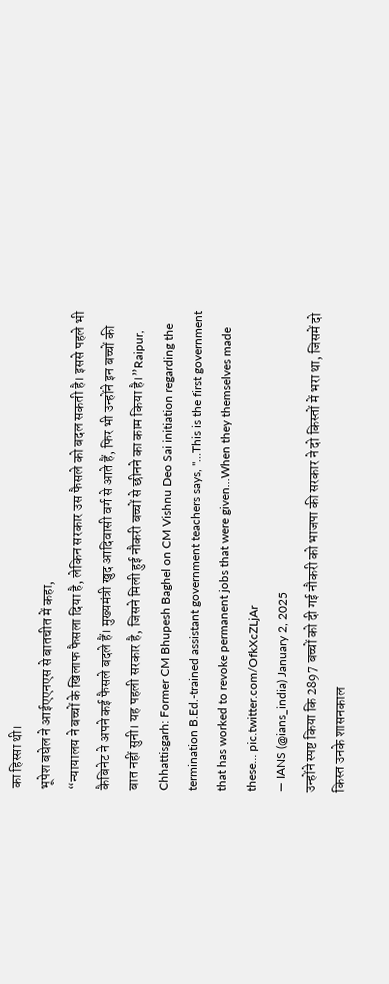का हिस्सा थी।
भूपेश बघेल ने आईएएनएस से बातचीत में कहा,
“न्यायालय ने बच्चों के खिलाफ फैसला दिया है, लेकिन सरकार उस फैसले को बदल सकती है। इससे पहले भी कैबिनेट ने अपने कई फैसले बदले हैं। मुख्यमंत्री खुद आदिवासी वर्ग से आते हैं, फिर भी उन्होंने इन बच्चों की बात नहीं सुनी। यह पहली सरकार है, जिसने मिली हुई नौकरी बच्चों से छीनने का काम किया है।”Raipur, Chhattisgarh: Former CM Bhupesh Baghel on CM Vishnu Deo Sai initiation regarding the termination B.Ed.-trained assistant government teachers says, "…This is the first government that has worked to revoke permanent jobs that were given…When they themselves made these… pic.twitter.com/OfkXcZLjAr
— IANS (@ians_india) January 2, 2025
उन्होंने स्पष्ट किया कि 2897 बच्चों को दी गई नौकरी को भाजपा की सरकार ने दो किस्तों में भरा था, जिसमें दो किस्त उनके शासनकाल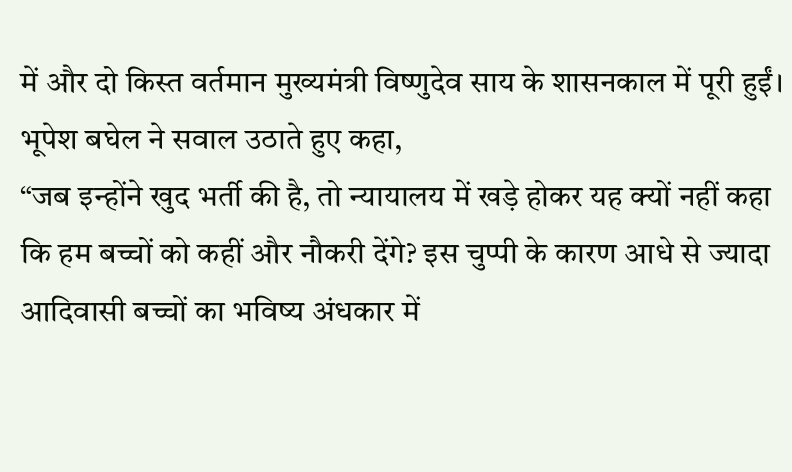में और दो किस्त वर्तमान मुख्यमंत्री विष्णुदेव साय के शासनकाल में पूरी हुईं।
भूपेश बघेल ने सवाल उठाते हुए कहा,
“जब इन्होंने खुद भर्ती की है, तो न्यायालय में खड़े होकर यह क्यों नहीं कहा कि हम बच्चों को कहीं और नौकरी देंगे? इस चुप्पी के कारण आधे से ज्यादा आदिवासी बच्चों का भविष्य अंधकार में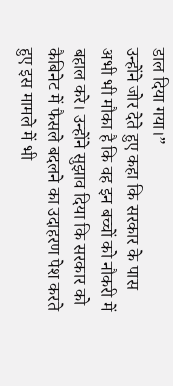डाल दिया गया।”
उन्होंने जोर देते हुए कहा कि सरकार के पास अभी भी मौका है कि वह इन बच्चों को नौकरी में बहाल करे। उन्होंने सुझाव दिया कि सरकार को कैबिनेट में फैसले बदलने का उदाहरण पेश करते हुए इस मामले में भी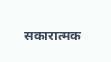सकारात्मक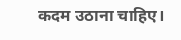कदम उठाना चाहिए।